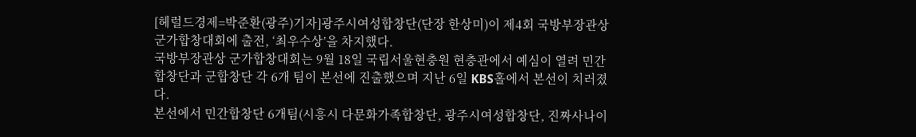[헤럴드경제=박준환(광주)기자]광주시여성합창단(단장 한상미)이 제4회 국방부장관상 군가합창대회에 출전, ‘최우수상’을 차지했다.
국방부장관상 군가합창대회는 9월 18일 국립서울현충원 현충관에서 예심이 열려 민간합창단과 군합창단 각 6개 팀이 본선에 진출했으며 지난 6일 KBS홀에서 본선이 치러졌다.
본선에서 민간합창단 6개팀(시흥시 다문화가족합창단, 광주시여성합창단, 진짜사나이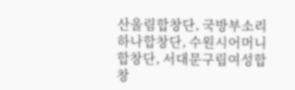산울림합창단, 국방부소리하나합창단, 수원시어머니합창단, 서대문구립여성합창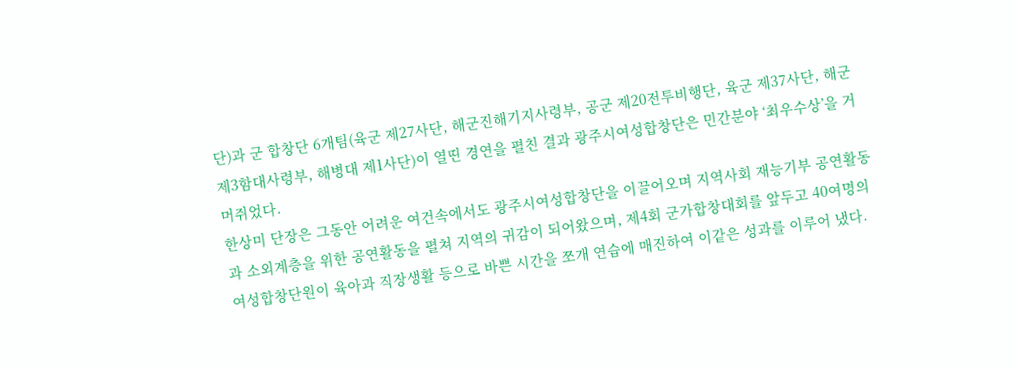단)과 군 합창단 6개팀(육군 제27사단, 해군진해기지사령부, 공군 제20전투비행단, 육군 제37사단, 해군 제3함대사령부, 해병대 제1사단)이 열띤 경연을 펼친 결과 광주시여성합창단은 민간분야 ‘최우수상’을 거머쥐었다.
한상미 단장은 그동안 어려운 여건속에서도 광주시여성합창단을 이끌어오며 지역사회 재능기부 공연활동과 소외계층을 위한 공연활동을 펼쳐 지역의 귀감이 되어왔으며, 제4회 군가합창대회를 앞두고 40여명의 여성합창단원이 육아과 직장생활 등으로 바쁜 시간을 쪼개 연습에 매진하여 이같은 성과를 이루어 냈다.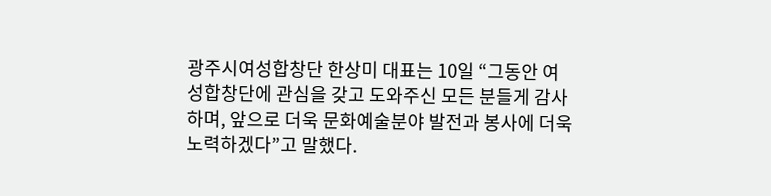광주시여성합창단 한상미 대표는 10일 “그동안 여성합창단에 관심을 갖고 도와주신 모든 분들게 감사하며, 앞으로 더욱 문화예술분야 발전과 봉사에 더욱 노력하겠다”고 말했다.